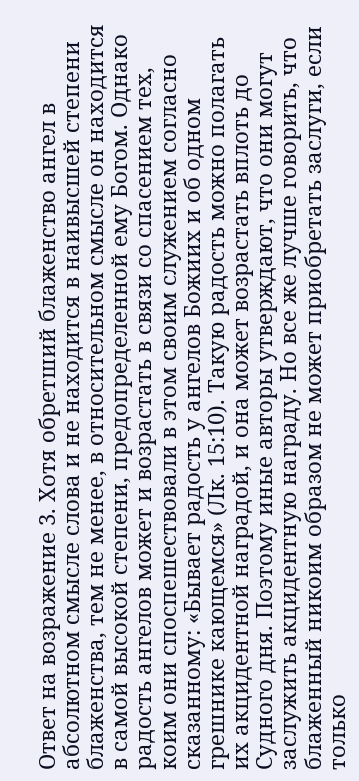Ответ на возражение 3. Хотя обретший блаженство ангел в абсолютном смысле слова и не находится в наивысшей степени блаженства, тем не менее, в относительном смысле он находится в самой высокой степени, предопределенной ему Богом. Однако радость ангелов может и возрастать в связи со спасением тех, коим они споспешествовали в этом своим служением согласно сказанному: «Бывает радость у ангелов Божиих и об одном грешнике кающемся» (Лк. 15:10). Такую радость можно полагать их акцидентной наградой, и она может возрастать вплоть до Судного дня. Поэтому иные авторы утверждают, что они могут заслужить акцидентную награду. Но все же лучше говорить, что блаженный никоим образом не может приобретать заслуги, если только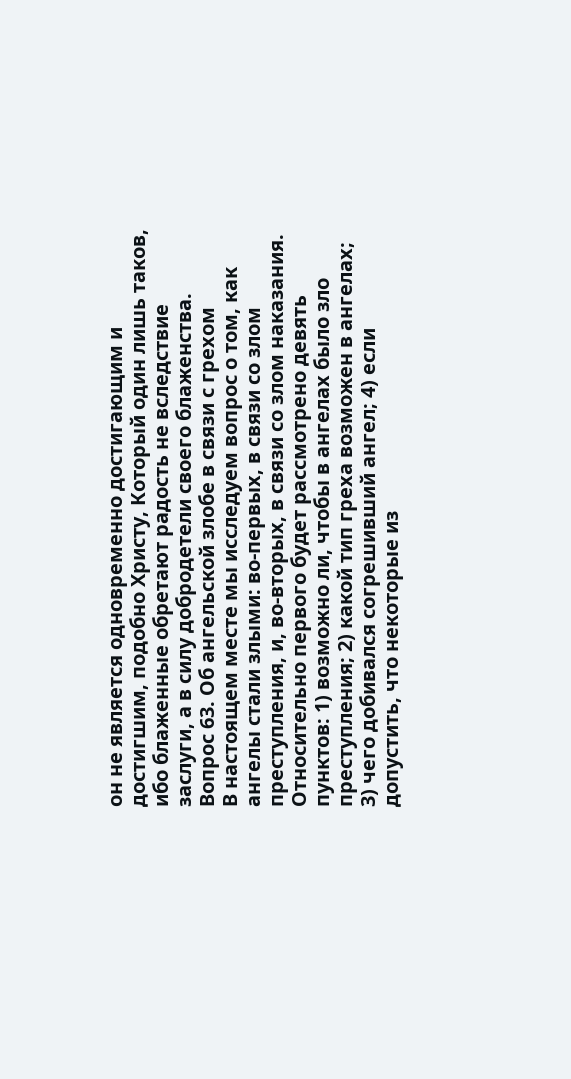он не является одновременно достигающим и достигшим, подобно Христу, Который один лишь таков, ибо блаженные обретают радость не вследствие заслуги, а в силу добродетели своего блаженства.
Вопрос 63. Об ангельской злобе в связи с грехом
В настоящем месте мы исследуем вопрос о том, как ангелы стали злыми: во-первых, в связи со злом преступления, и, во-вторых, в связи со злом наказания. Относительно первого будет рассмотрено девять пунктов: 1) возможно ли, чтобы в ангелах было зло преступления; 2) какой тип греха возможен в ангелах; 3) чего добивался согрешивший ангел; 4) если допустить, что некоторые из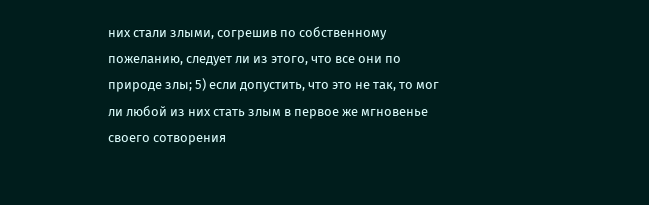них стали злыми, согрешив по собственному пожеланию, следует ли из этого, что все они по природе злы; 5) если допустить, что это не так, то мог ли любой из них стать злым в первое же мгновенье своего сотворения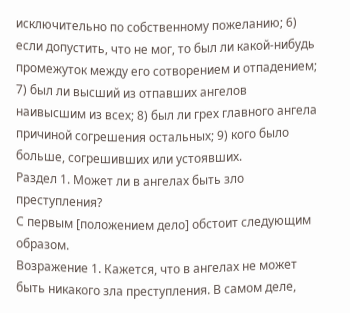исключительно по собственному пожеланию; 6) если допустить, что не мог, то был ли какой-нибудь промежуток между его сотворением и отпадением; 7) был ли высший из отпавших ангелов наивысшим из всех; 8) был ли грех главного ангела причиной согрешения остальных; 9) кого было больше, согрешивших или устоявших.
Раздел 1. Может ли в ангелах быть зло преступления?
С первым [положением дело] обстоит следующим образом.
Возражение 1. Кажется, что в ангелах не может быть никакого зла преступления. В самом деле,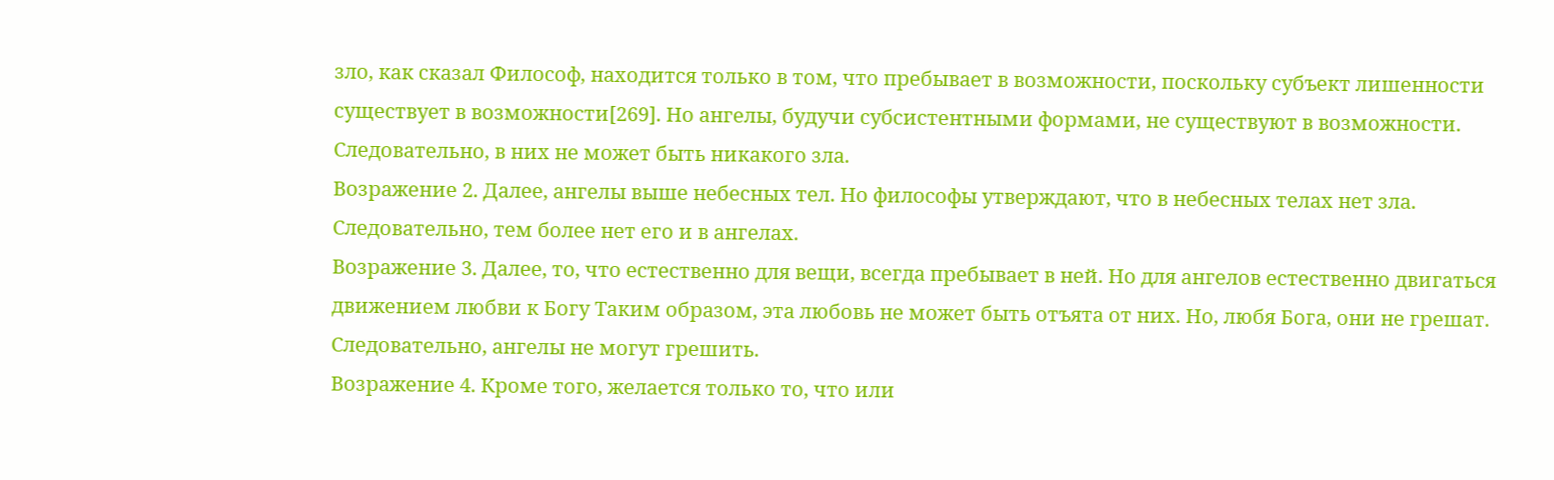зло, как сказал Философ, находится только в том, что пребывает в возможности, поскольку субъект лишенности существует в возможности[269]. Но ангелы, будучи субсистентными формами, не существуют в возможности. Следовательно, в них не может быть никакого зла.
Возражение 2. Далее, ангелы выше небесных тел. Но философы утверждают, что в небесных телах нет зла. Следовательно, тем более нет его и в ангелах.
Возражение 3. Далее, то, что естественно для вещи, всегда пребывает в ней. Но для ангелов естественно двигаться движением любви к Богу Таким образом, эта любовь не может быть отъята от них. Но, любя Бога, они не грешат. Следовательно, ангелы не могут грешить.
Возражение 4. Кроме того, желается только то, что или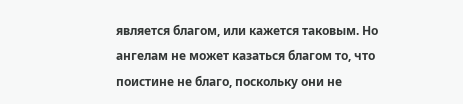является благом, или кажется таковым. Но ангелам не может казаться благом то, что поистине не благо, поскольку они не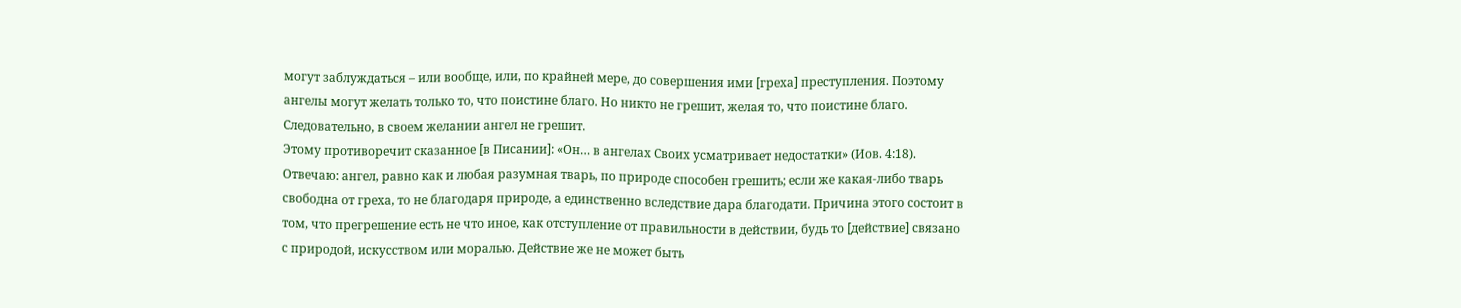могут заблуждаться – или вообще, или, по крайней мере, до совершения ими [греха] преступления. Поэтому ангелы могут желать только то, что поистине благо. Но никто не грешит, желая то, что поистине благо. Следовательно, в своем желании ангел не грешит.
Этому противоречит сказанное [в Писании]: «Он… в ангелах Своих усматривает недостатки» (Иов. 4:18).
Отвечаю: ангел, равно как и любая разумная тварь, по природе способен грешить; если же какая-либо тварь свободна от греха, то не благодаря природе, а единственно вследствие дара благодати. Причина этого состоит в том, что прегрешение есть не что иное, как отступление от правильности в действии, будь то [действие] связано с природой, искусством или моралью. Действие же не может быть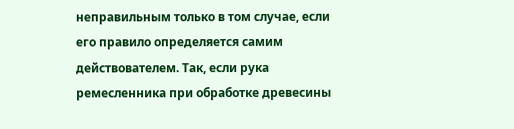неправильным только в том случае, если его правило определяется самим действователем. Так, если рука ремесленника при обработке древесины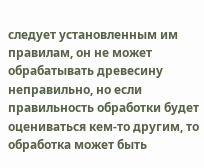следует установленным им правилам, он не может обрабатывать древесину неправильно, но если правильность обработки будет оцениваться кем-то другим, то обработка может быть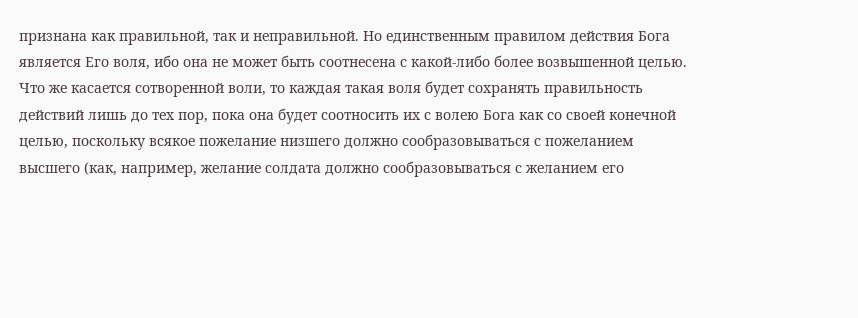признана как правильной, так и неправильной. Но единственным правилом действия Бога является Его воля, ибо она не может быть соотнесена с какой-либо более возвышенной целью. Что же касается сотворенной воли, то каждая такая воля будет сохранять правильность действий лишь до тех пор, пока она будет соотносить их с волею Бога как со своей конечной целью, поскольку всякое пожелание низшего должно сообразовываться с пожеланием высшего (как, например, желание солдата должно сообразовываться с желанием его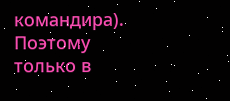командира). Поэтому только в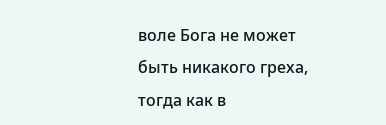воле Бога не может быть никакого греха, тогда как в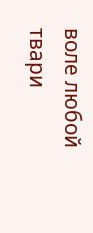воле любой твари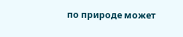по природе может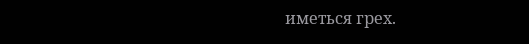иметься грех.